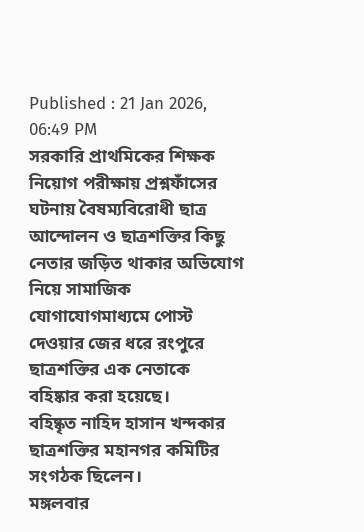Published : 21 Jan 2026, 06:49 PM
সরকারি প্রাথমিকের শিক্ষক নিয়োগ পরীক্ষায় প্রশ্নফাঁসের ঘটনায় বৈষম্যবিরোধী ছাত্র আন্দোলন ও ছাত্রশক্তির কিছু নেতার জড়িত থাকার অভিযোগ নিয়ে সামাজিক যোগাযোগমাধ্যমে পোস্ট দেওয়ার জের ধরে রংপুরে ছাত্রশক্তির এক নেতাকে বহিষ্কার করা হয়েছে।
বহিষ্কৃত নাহিদ হাসান খন্দকার ছাত্রশক্তির মহানগর কমিটির সংগঠক ছিলেন।
মঙ্গলবার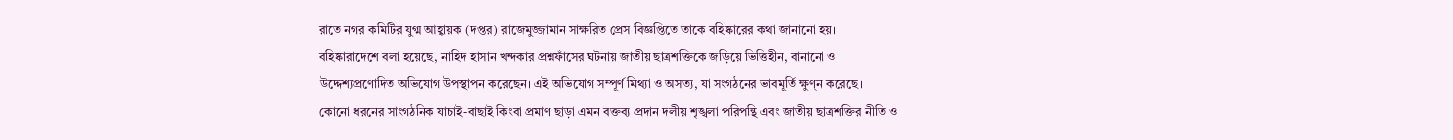রাতে নগর কমিটির যুগ্ম আহ্বায়ক (দপ্তর) রাজেমুজ্জামান সাক্ষরিত প্রেস বিজ্ঞপ্তিতে তাকে বহিষ্কারের কথা জানানো হয়।
বহিষ্কারাদেশে বলা হয়েছে, নাহিদ হাসান খন্দকার প্রশ্নফাঁসের ঘটনায় জাতীয় ছাত্রশক্তিকে জড়িয়ে ভিত্তিহীন, বানানো ও উদ্দেশ্যপ্রণোদিত অভিযোগ উপস্থাপন করেছেন। এই অভিযোগ সম্পূর্ণ মিথ্যা ও অসত্য, যা সংগঠনের ভাবমূর্তি ক্ষুণ্ন করেছে।
কোনো ধরনের সাংগঠনিক যাচাই-বাছাই কিংবা প্রমাণ ছাড়া এমন বক্তব্য প্রদান দলীয় শৃঙ্খলা পরিপন্থি এবং জাতীয় ছাত্রশক্তির নীতি ও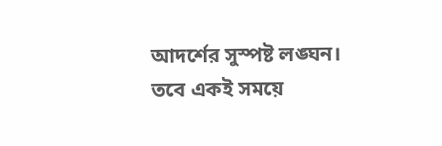আদর্শের সুস্পষ্ট লঙ্ঘন।
তবে একই সময়ে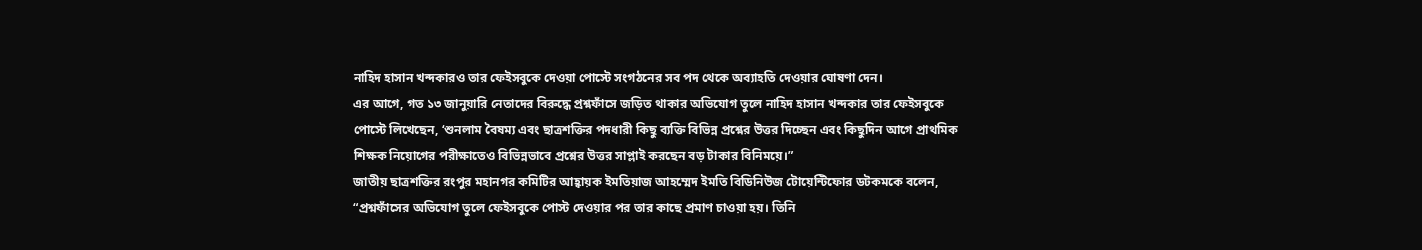নাহিদ হাসান খন্দকারও তার ফেইসবুকে দেওয়া পোস্টে সংগঠনের সব পদ থেকে অব্যাহতি দেওয়ার ঘোষণা দেন।
এর আগে, গত ১৩ জানুয়ারি নেতাদের বিরুদ্ধে প্রশ্নফাঁসে জড়িত থাকার অভিযোগ তুলে নাহিদ হাসান খন্দকার তার ফেইসবুকে পোস্টে লিখেছেন, ‘শুনলাম বৈষম্য এবং ছাত্রশক্তির পদধারী কিছু ব্যক্তি বিভিন্ন প্রশ্নের উত্তর দিচ্ছেন এবং কিছুদিন আগে প্রাথমিক শিক্ষক নিয়োগের পরীক্ষাতেও বিভিন্নভাবে প্রশ্নের উত্তর সাপ্লাই করছেন বড় টাকার বিনিময়ে।”
জাতীয় ছাত্রশক্তির রংপুর মহানগর কমিটির আহ্বায়ক ইমতিয়াজ আহম্মেদ ইমতি বিডিনিউজ টোয়েন্টিফোর ডটকমকে বলেন, “প্রশ্নফাঁসের অভিযোগ তুলে ফেইসবুকে পোস্ট দেওয়ার পর তার কাছে প্রমাণ চাওয়া হয়। তিনি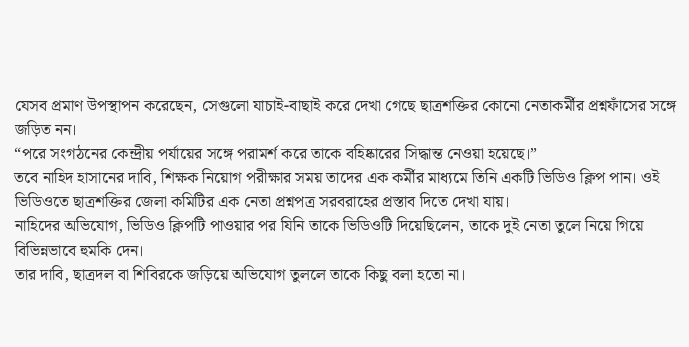যেসব প্রমাণ উপস্থাপন করেছেন, সেগুলো যাচাই-বাছাই করে দেখা গেছে ছাত্রশক্তির কোনো নেতাকর্মীর প্রশ্নফাঁসের সঙ্গে জড়িত নন।
“পরে সংগঠনের কেন্দ্রীয় পর্যায়ের সঙ্গে পরামর্শ করে তাকে বহিষ্কারের সিদ্ধান্ত নেওয়া হয়েছে।”
তবে নাহিদ হাসানের দাবি, শিক্ষক নিয়োগ পরীক্ষার সময় তাদের এক কর্মীর মাধ্যমে তিনি একটি ভিডিও ক্লিপ পান। ওই ভিডিওতে ছাত্রশক্তির জেলা কমিটির এক নেতা প্রশ্নপত্র সরবরাহের প্রস্তাব দিতে দেখা যায়।
নাহিদের অভিযোগ, ভিডিও ক্লিপটি পাওয়ার পর যিনি তাকে ভিডিওটি দিয়েছিলেন, তাকে দুই নেতা তুলে নিয়ে গিয়ে বিভিন্নভাবে হুমকি দেন।
তার দাবি, ছাত্রদল বা শিবিরকে জড়িয়ে অভিযোগ তুললে তাকে কিছু বলা হতো না।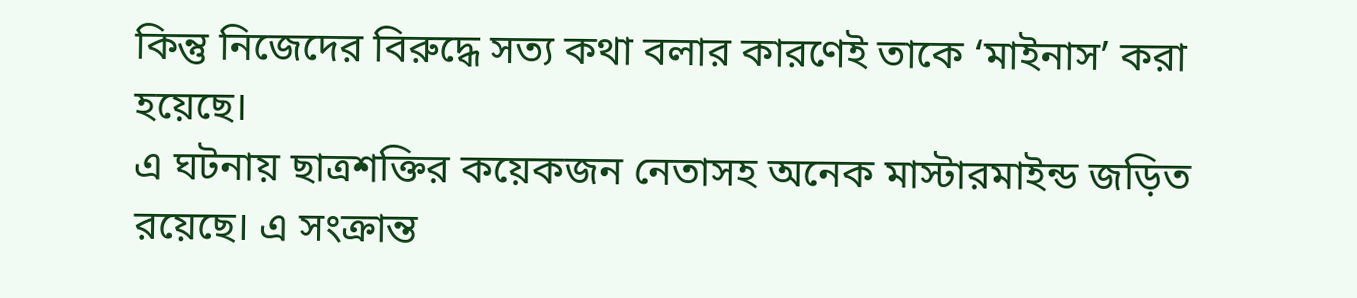কিন্তু নিজেদের বিরুদ্ধে সত্য কথা বলার কারণেই তাকে ‘মাইনাস’ করা হয়েছে।
এ ঘটনায় ছাত্রশক্তির কয়েকজন নেতাসহ অনেক মাস্টারমাইন্ড জড়িত রয়েছে। এ সংক্রান্ত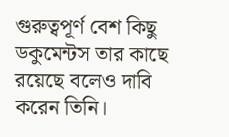গুরুত্বপূর্ণ বেশ কিছু ডকুমেন্টস তার কাছে রয়েছে বলেও দাবি করেন তিনি।